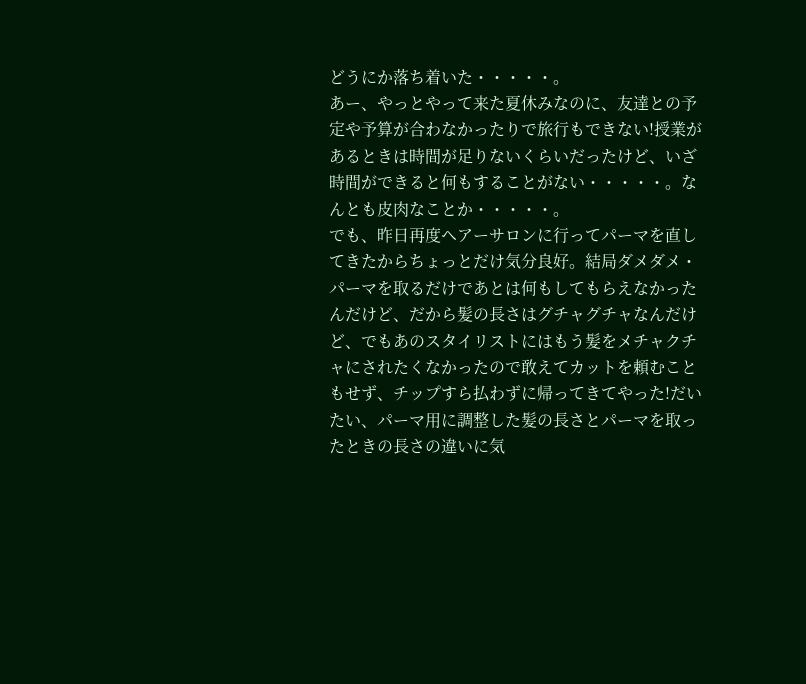どうにか落ち着いた・・・・・。
あー、やっとやって来た夏休みなのに、友達との予定や予算が合わなかったりで旅行もできない!授業があるときは時間が足りないくらいだったけど、いざ時間ができると何もすることがない・・・・・。なんとも皮肉なことか・・・・・。
でも、昨日再度ヘアーサロンに行ってパーマを直してきたからちょっとだけ気分良好。結局ダメダメ・パーマを取るだけであとは何もしてもらえなかったんだけど、だから髪の長さはグチャグチャなんだけど、でもあのスタイリストにはもう髪をメチャクチャにされたくなかったので敢えてカットを頼むこともせず、チップすら払わずに帰ってきてやった!だいたい、パーマ用に調整した髪の長さとパーマを取ったときの長さの違いに気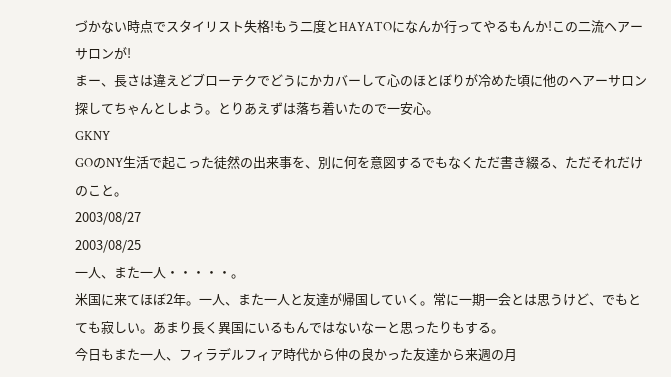づかない時点でスタイリスト失格!もう二度とHAYATOになんか行ってやるもんか!この二流ヘアーサロンが!
まー、長さは違えどブローテクでどうにかカバーして心のほとぼりが冷めた頃に他のヘアーサロン探してちゃんとしよう。とりあえずは落ち着いたので一安心。
GKNY
GOのNY生活で起こった徒然の出来事を、別に何を意図するでもなくただ書き綴る、ただそれだけのこと。
2003/08/27
2003/08/25
一人、また一人・・・・・。
米国に来てほぼ2年。一人、また一人と友達が帰国していく。常に一期一会とは思うけど、でもとても寂しい。あまり長く異国にいるもんではないなーと思ったりもする。
今日もまた一人、フィラデルフィア時代から仲の良かった友達から来週の月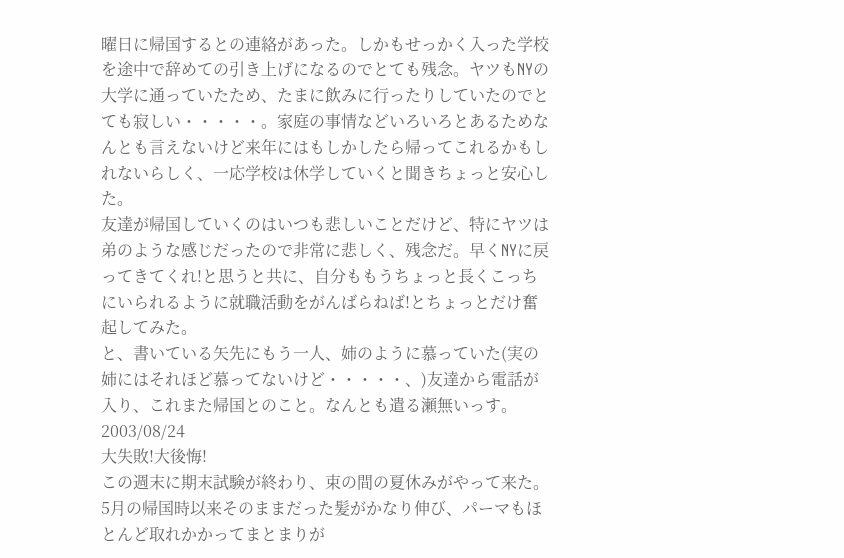曜日に帰国するとの連絡があった。しかもせっかく入った学校を途中で辞めての引き上げになるのでとても残念。ヤツもNYの大学に通っていたため、たまに飲みに行ったりしていたのでとても寂しい・・・・・。家庭の事情などいろいろとあるためなんとも言えないけど来年にはもしかしたら帰ってこれるかもしれないらしく、一応学校は休学していくと聞きちょっと安心した。
友達が帰国していくのはいつも悲しいことだけど、特にヤツは弟のような感じだったので非常に悲しく、残念だ。早くNYに戻ってきてくれ!と思うと共に、自分ももうちょっと長くこっちにいられるように就職活動をがんばらねば!とちょっとだけ奮起してみた。
と、書いている矢先にもう一人、姉のように慕っていた(実の姉にはそれほど慕ってないけど・・・・・、)友達から電話が入り、これまた帰国とのこと。なんとも遣る瀬無いっす。
2003/08/24
大失敗!大後悔!
この週末に期末試験が終わり、束の間の夏休みがやって来た。5月の帰国時以来そのままだった髪がかなり伸び、パーマもほとんど取れかかってまとまりが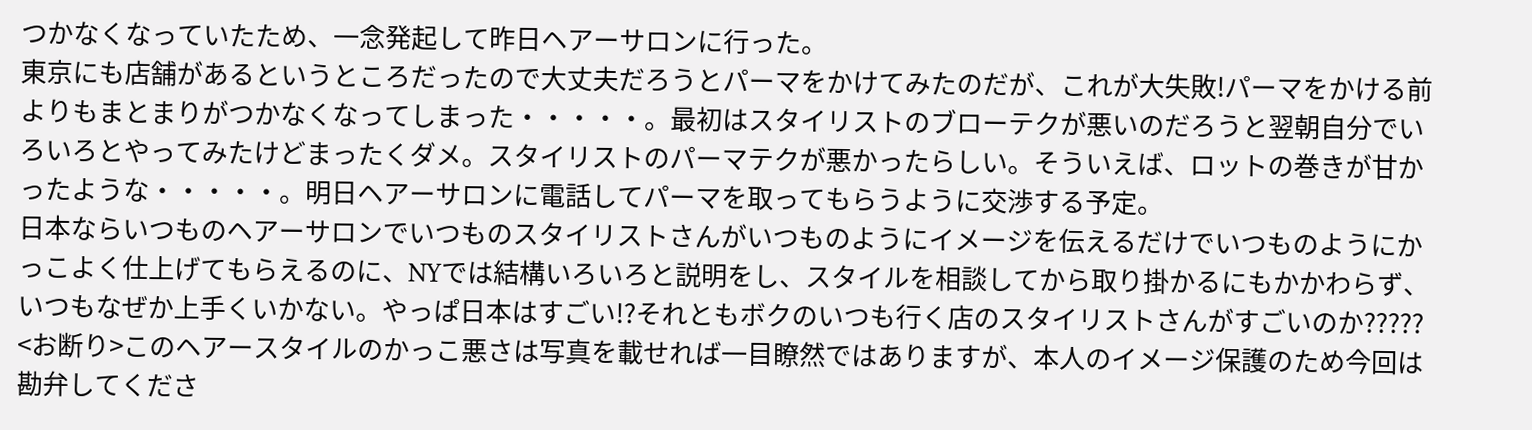つかなくなっていたため、一念発起して昨日ヘアーサロンに行った。
東京にも店舗があるというところだったので大丈夫だろうとパーマをかけてみたのだが、これが大失敗!パーマをかける前よりもまとまりがつかなくなってしまった・・・・・。最初はスタイリストのブローテクが悪いのだろうと翌朝自分でいろいろとやってみたけどまったくダメ。スタイリストのパーマテクが悪かったらしい。そういえば、ロットの巻きが甘かったような・・・・・。明日ヘアーサロンに電話してパーマを取ってもらうように交渉する予定。
日本ならいつものヘアーサロンでいつものスタイリストさんがいつものようにイメージを伝えるだけでいつものようにかっこよく仕上げてもらえるのに、NYでは結構いろいろと説明をし、スタイルを相談してから取り掛かるにもかかわらず、いつもなぜか上手くいかない。やっぱ日本はすごい!?それともボクのいつも行く店のスタイリストさんがすごいのか?????
<お断り>このヘアースタイルのかっこ悪さは写真を載せれば一目瞭然ではありますが、本人のイメージ保護のため今回は勘弁してくださ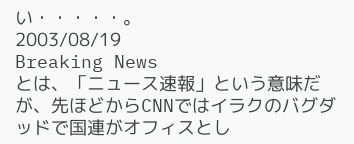い・・・・・。
2003/08/19
Breaking News
とは、「ニュース速報」という意味だが、先ほどからCNNではイラクのバグダッドで国連がオフィスとし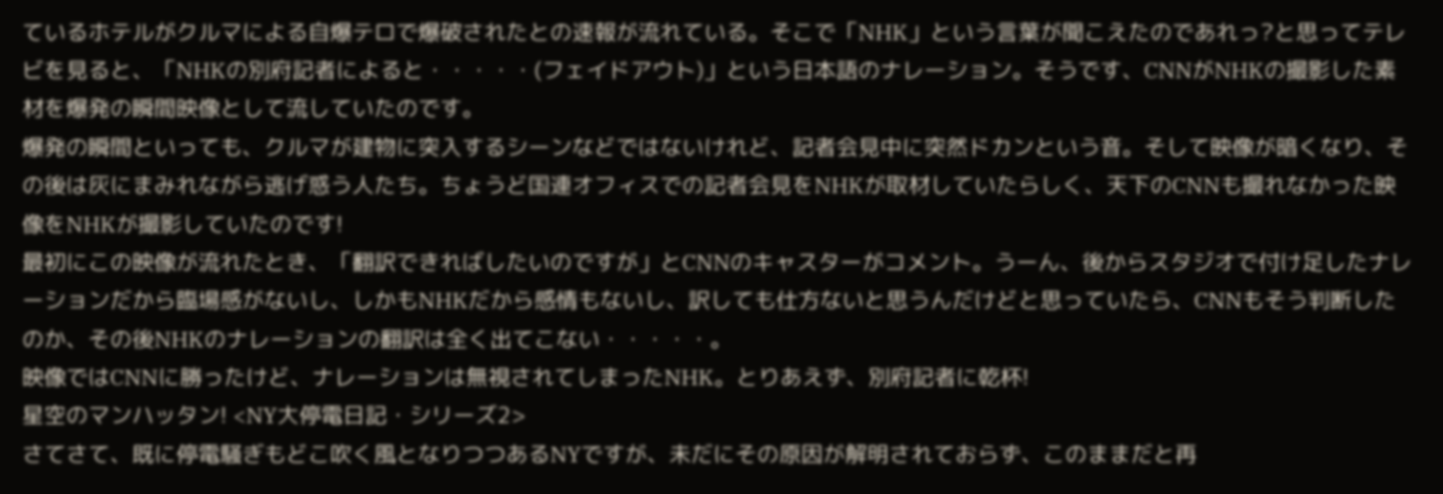ているホテルがクルマによる自爆テロで爆破されたとの速報が流れている。そこで「NHK」という言葉が聞こえたのであれっ?と思ってテレビを見ると、「NHKの別府記者によると・・・・・(フェイドアウト)」という日本語のナレーション。そうです、CNNがNHKの撮影した素材を爆発の瞬間映像として流していたのです。
爆発の瞬間といっても、クルマが建物に突入するシーンなどではないけれど、記者会見中に突然ドカンという音。そして映像が暗くなり、その後は灰にまみれながら逃げ惑う人たち。ちょうど国連オフィスでの記者会見をNHKが取材していたらしく、天下のCNNも撮れなかった映像をNHKが撮影していたのです!
最初にこの映像が流れたとき、「翻訳できればしたいのですが」とCNNのキャスターがコメント。うーん、後からスタジオで付け足したナレーションだから臨場感がないし、しかもNHKだから感情もないし、訳しても仕方ないと思うんだけどと思っていたら、CNNもそう判断したのか、その後NHKのナレーションの翻訳は全く出てこない・・・・・。
映像ではCNNに勝ったけど、ナレーションは無視されてしまったNHK。とりあえず、別府記者に乾杯!
星空のマンハッタン! <NY大停電日記・シリーズ2>
さてさて、既に停電騒ぎもどこ吹く風となりつつあるNYですが、未だにその原因が解明されておらず、このままだと再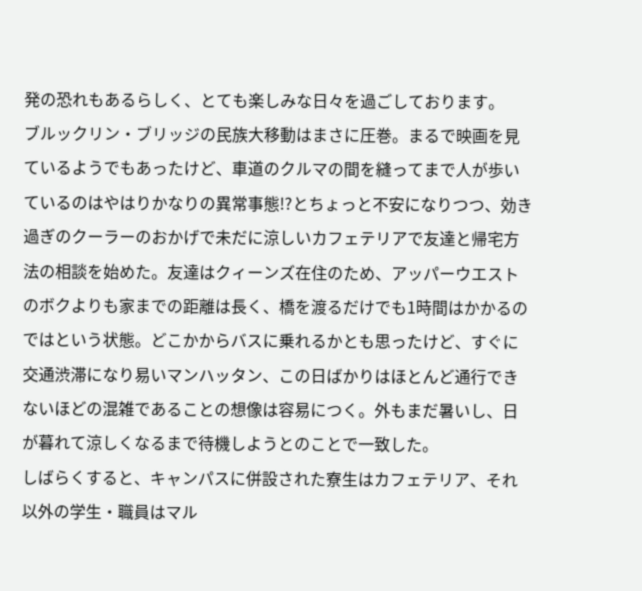発の恐れもあるらしく、とても楽しみな日々を過ごしております。
ブルックリン・ブリッジの民族大移動はまさに圧巻。まるで映画を見ているようでもあったけど、車道のクルマの間を縫ってまで人が歩いているのはやはりかなりの異常事態!?とちょっと不安になりつつ、効き過ぎのクーラーのおかげで未だに涼しいカフェテリアで友達と帰宅方法の相談を始めた。友達はクィーンズ在住のため、アッパーウエストのボクよりも家までの距離は長く、橋を渡るだけでも1時間はかかるのではという状態。どこかからバスに乗れるかとも思ったけど、すぐに交通渋滞になり易いマンハッタン、この日ばかりはほとんど通行できないほどの混雑であることの想像は容易につく。外もまだ暑いし、日が暮れて涼しくなるまで待機しようとのことで一致した。
しばらくすると、キャンパスに併設された寮生はカフェテリア、それ以外の学生・職員はマル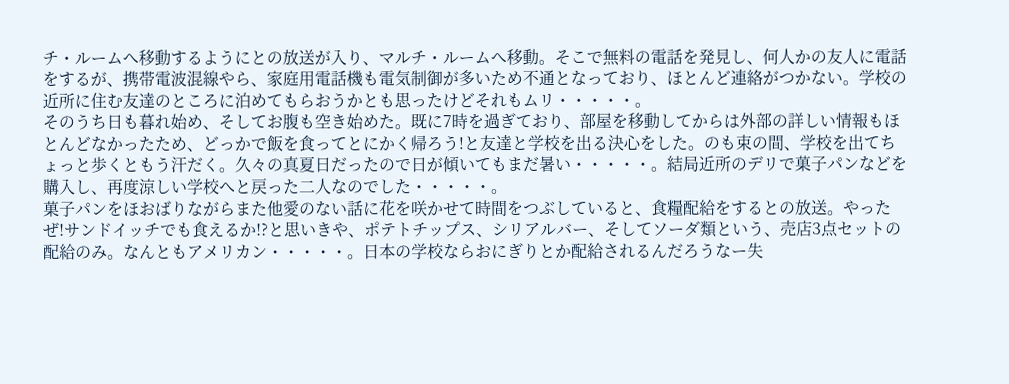チ・ルームへ移動するようにとの放送が入り、マルチ・ルームへ移動。そこで無料の電話を発見し、何人かの友人に電話をするが、携帯電波混線やら、家庭用電話機も電気制御が多いため不通となっており、ほとんど連絡がつかない。学校の近所に住む友達のところに泊めてもらおうかとも思ったけどそれもムリ・・・・・。
そのうち日も暮れ始め、そしてお腹も空き始めた。既に7時を過ぎており、部屋を移動してからは外部の詳しい情報もほとんどなかったため、どっかで飯を食ってとにかく帰ろう!と友達と学校を出る決心をした。のも束の間、学校を出てちょっと歩くともう汗だく。久々の真夏日だったので日が傾いてもまだ暑い・・・・・。結局近所のデリで菓子パンなどを購入し、再度涼しい学校へと戻った二人なのでした・・・・・。
菓子パンをほおばりながらまた他愛のない話に花を咲かせて時間をつぶしていると、食糧配給をするとの放送。やったぜ!サンドイッチでも食えるか!?と思いきや、ポテトチップス、シリアルバー、そしてソーダ類という、売店3点セットの配給のみ。なんともアメリカン・・・・・。日本の学校ならおにぎりとか配給されるんだろうなー失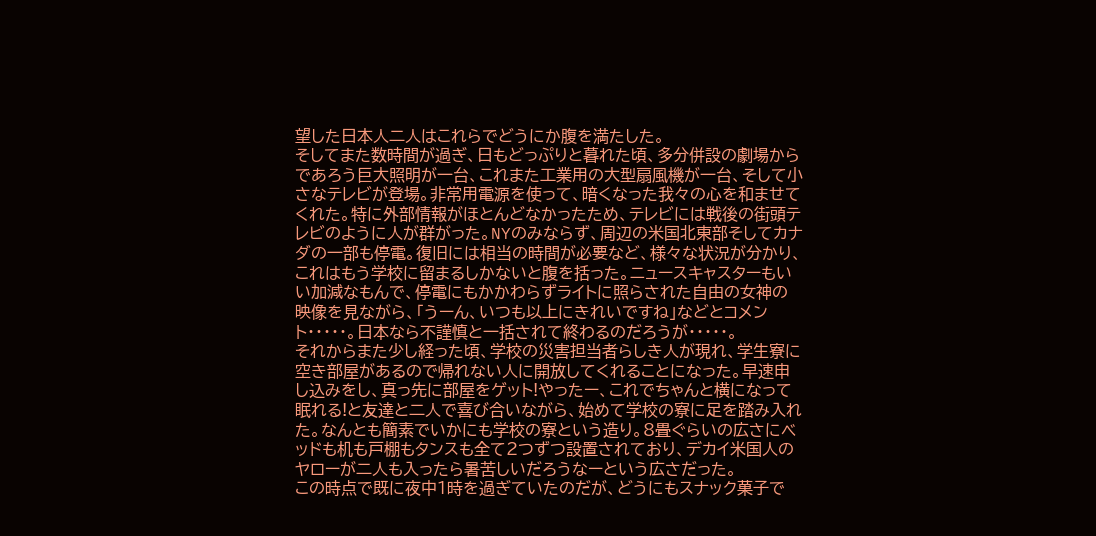望した日本人二人はこれらでどうにか腹を満たした。
そしてまた数時間が過ぎ、日もどっぷりと暮れた頃、多分併設の劇場からであろう巨大照明が一台、これまた工業用の大型扇風機が一台、そして小さなテレビが登場。非常用電源を使って、暗くなった我々の心を和ませてくれた。特に外部情報がほとんどなかったため、テレビには戦後の街頭テレビのように人が群がった。NYのみならず、周辺の米国北東部そしてカナダの一部も停電。復旧には相当の時間が必要など、様々な状況が分かり、これはもう学校に留まるしかないと腹を括った。ニュースキャスターもいい加減なもんで、停電にもかかわらずライトに照らされた自由の女神の映像を見ながら、「うーん、いつも以上にきれいですね」などとコメント・・・・・。日本なら不謹慎と一括されて終わるのだろうが・・・・・。
それからまた少し経った頃、学校の災害担当者らしき人が現れ、学生寮に空き部屋があるので帰れない人に開放してくれることになった。早速申し込みをし、真っ先に部屋をゲット!やったー、これでちゃんと横になって眠れる!と友達と二人で喜び合いながら、始めて学校の寮に足を踏み入れた。なんとも簡素でいかにも学校の寮という造り。8畳ぐらいの広さにベッドも机も戸棚もタンスも全て2つずつ設置されており、デカイ米国人のヤローが二人も入ったら暑苦しいだろうなーという広さだった。
この時点で既に夜中1時を過ぎていたのだが、どうにもスナック菓子で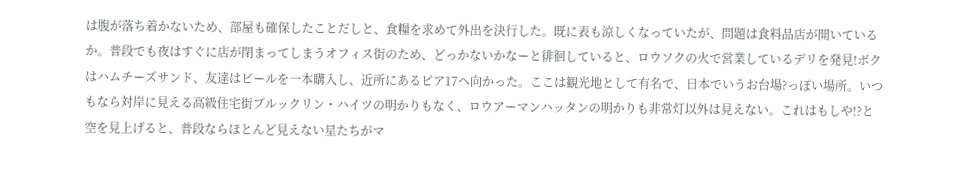は腹が落ち着かないため、部屋も確保したことだしと、食糧を求めて外出を決行した。既に表も涼しくなっていたが、問題は食料品店が開いているか。普段でも夜はすぐに店が閉まってしまうオフィス街のため、どっかないかなーと徘徊していると、ロウソクの火で営業しているデリを発見!ボクはハムチーズサンド、友達はビールを一本購入し、近所にあるピア17へ向かった。ここは観光地として有名で、日本でいうお台場?っぽい場所。いつもなら対岸に見える高級住宅街ブルックリン・ハイツの明かりもなく、ロウアーマンハッタンの明かりも非常灯以外は見えない。これはもしや!?と空を見上げると、普段ならほとんど見えない星たちがマ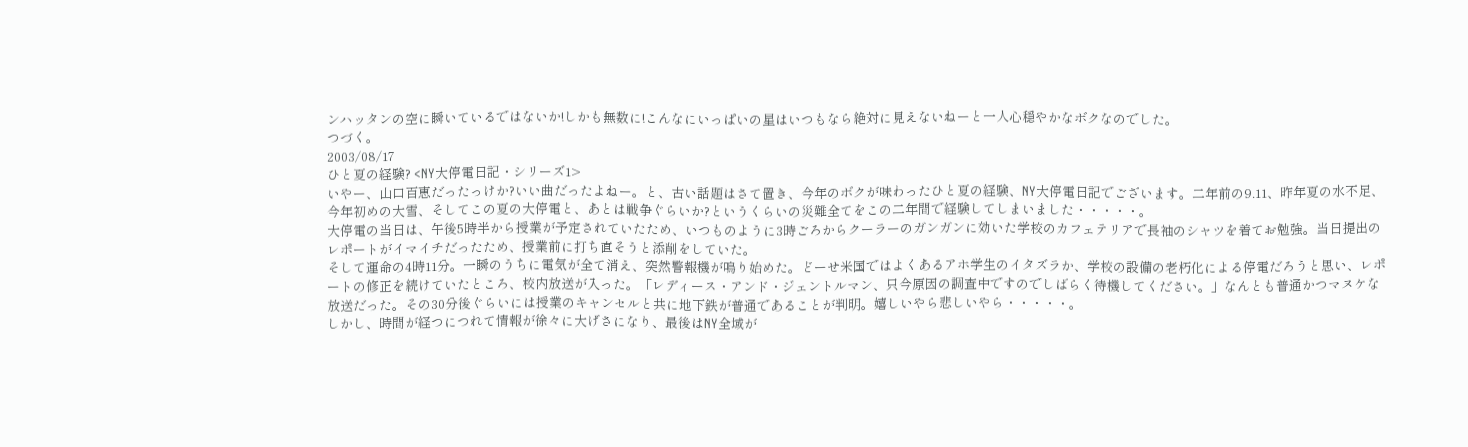ンハッタンの空に瞬いているではないか!しかも無数に!こんなにいっぱいの星はいつもなら絶対に見えないねーと一人心穏やかなボクなのでした。
つづく。
2003/08/17
ひと夏の経験? <NY大停電日記・シリーズ1>
いやー、山口百恵だったっけか?いい曲だったよねー。と、古い話題はさて置き、今年のボクが味わったひと夏の経験、NY大停電日記でございます。二年前の9.11、昨年夏の水不足、今年初めの大雪、そしてこの夏の大停電と、あとは戦争ぐらいか?というくらいの災難全てをこの二年間で経験してしまいました・・・・・。
大停電の当日は、午後5時半から授業が予定されていたため、いつものように3時ごろからクーラーのガンガンに効いた学校のカフェテリアで長袖のシャツを着てお勉強。当日提出のレポートがイマイチだったため、授業前に打ち直そうと添削をしていた。
そして運命の4時11分。一瞬のうちに電気が全て消え、突然警報機が鳴り始めた。どーせ米国ではよくあるアホ学生のイタズラか、学校の設備の老朽化による停電だろうと思い、レポートの修正を続けていたところ、校内放送が入った。「レディース・アンド・ジェントルマン、只今原因の調査中ですのでしばらく待機してください。」なんとも普通かつマヌケな放送だった。その30分後ぐらいには授業のキャンセルと共に地下鉄が普通であることが判明。嬉しいやら悲しいやら・・・・・。
しかし、時間が経つにつれて情報が徐々に大げさになり、最後はNY全域が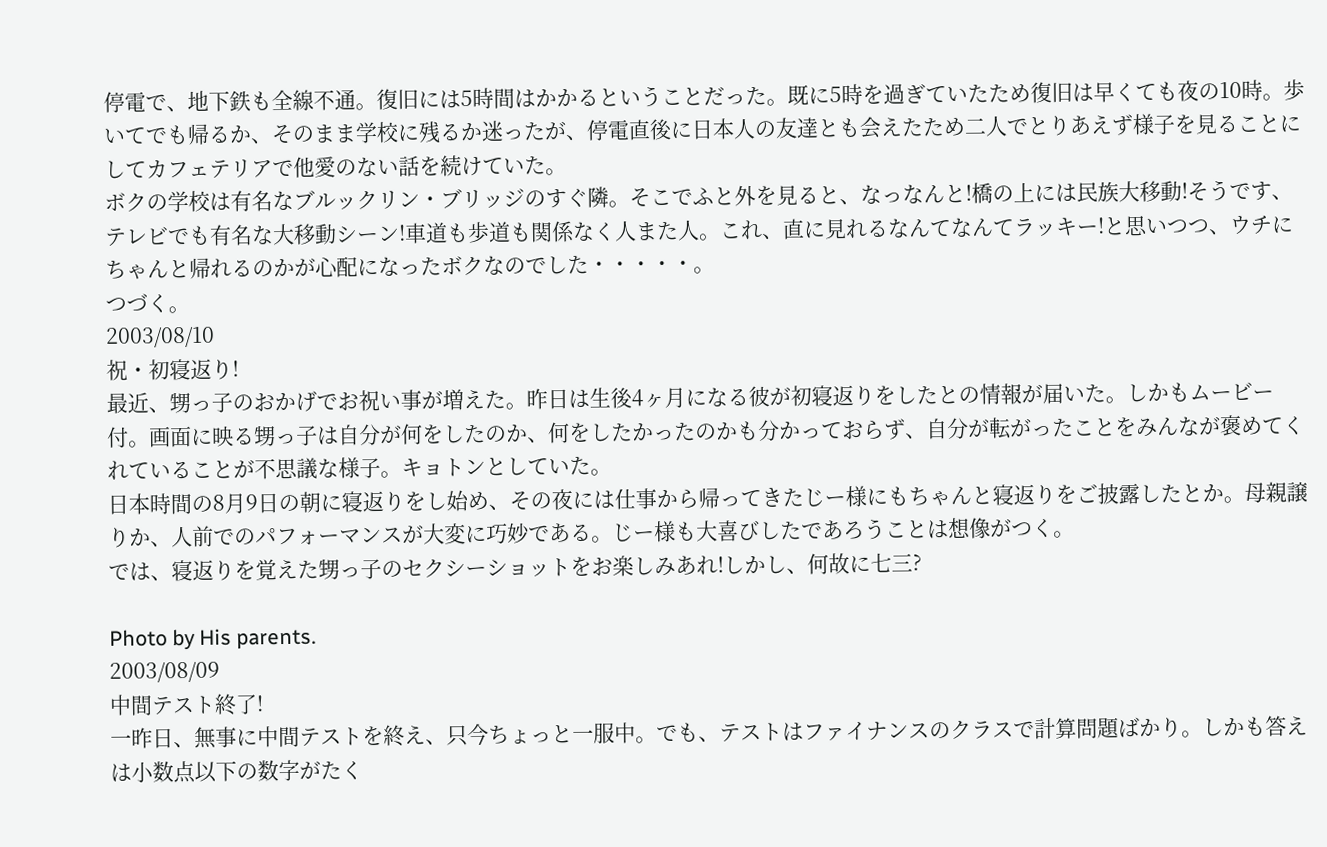停電で、地下鉄も全線不通。復旧には5時間はかかるということだった。既に5時を過ぎていたため復旧は早くても夜の10時。歩いてでも帰るか、そのまま学校に残るか迷ったが、停電直後に日本人の友達とも会えたため二人でとりあえず様子を見ることにしてカフェテリアで他愛のない話を続けていた。
ボクの学校は有名なブルックリン・ブリッジのすぐ隣。そこでふと外を見ると、なっなんと!橋の上には民族大移動!そうです、テレビでも有名な大移動シーン!車道も歩道も関係なく人また人。これ、直に見れるなんてなんてラッキー!と思いつつ、ウチにちゃんと帰れるのかが心配になったボクなのでした・・・・・。
つづく。
2003/08/10
祝・初寝返り!
最近、甥っ子のおかげでお祝い事が増えた。昨日は生後4ヶ月になる彼が初寝返りをしたとの情報が届いた。しかもムービー付。画面に映る甥っ子は自分が何をしたのか、何をしたかったのかも分かっておらず、自分が転がったことをみんなが褒めてくれていることが不思議な様子。キョトンとしていた。
日本時間の8月9日の朝に寝返りをし始め、その夜には仕事から帰ってきたじー様にもちゃんと寝返りをご披露したとか。母親譲りか、人前でのパフォーマンスが大変に巧妙である。じー様も大喜びしたであろうことは想像がつく。
では、寝返りを覚えた甥っ子のセクシーショットをお楽しみあれ!しかし、何故に七三?

Photo by His parents.
2003/08/09
中間テスト終了!
一昨日、無事に中間テストを終え、只今ちょっと一服中。でも、テストはファイナンスのクラスで計算問題ばかり。しかも答えは小数点以下の数字がたく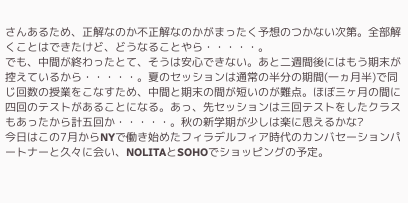さんあるため、正解なのか不正解なのかがまったく予想のつかない次第。全部解くことはできたけど、どうなることやら・・・・・。
でも、中間が終わったとて、そうは安心できない。あと二週間後にはもう期末が控えているから・・・・・。夏のセッションは通常の半分の期間(一ヵ月半)で同じ回数の授業をこなすため、中間と期末の間が短いのが難点。ほぼ三ヶ月の間に四回のテストがあることになる。あっ、先セッションは三回テストをしたクラスもあったから計五回か・・・・・。秋の新学期が少しは楽に思えるかな?
今日はこの7月からNYで働き始めたフィラデルフィア時代のカンバセーションパートナーと久々に会い、NOLITAとSOHOでショッピングの予定。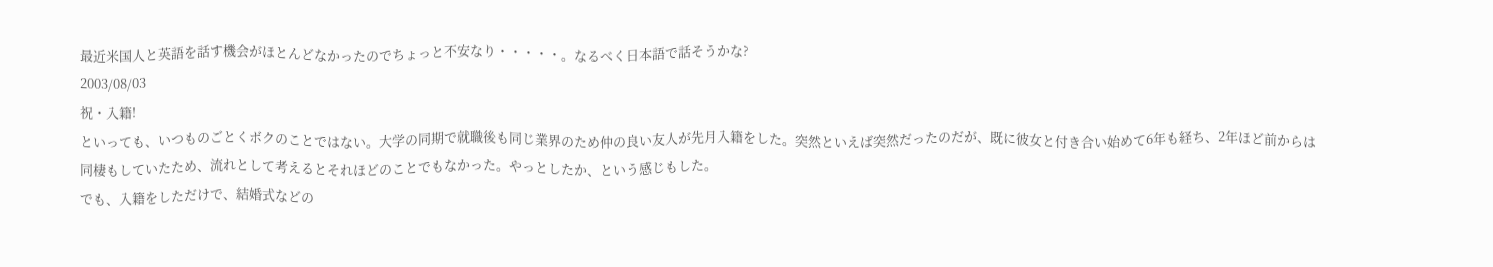最近米国人と英語を話す機会がほとんどなかったのでちょっと不安なり・・・・・。なるべく日本語で話そうかな?
2003/08/03
祝・入籍!
といっても、いつものごとくボクのことではない。大学の同期で就職後も同じ業界のため仲の良い友人が先月入籍をした。突然といえば突然だったのだが、既に彼女と付き合い始めて6年も経ち、2年ほど前からは同棲もしていたため、流れとして考えるとそれほどのことでもなかった。やっとしたか、という感じもした。
でも、入籍をしただけで、結婚式などの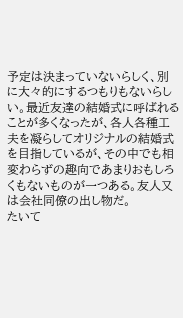予定は決まっていないらしく、別に大々的にするつもりもないらしい。最近友達の結婚式に呼ばれることが多くなったが、各人各種工夫を凝らしてオリジナルの結婚式を目指しているが、その中でも相変わらずの趣向であまりおもしろくもないものが一つある。友人又は会社同僚の出し物だ。
たいて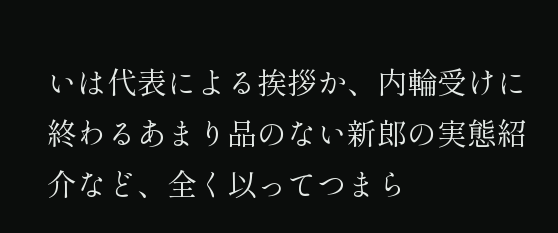いは代表による挨拶か、内輪受けに終わるあまり品のない新郎の実態紹介など、全く以ってつまら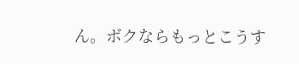ん。ボクならもっとこうす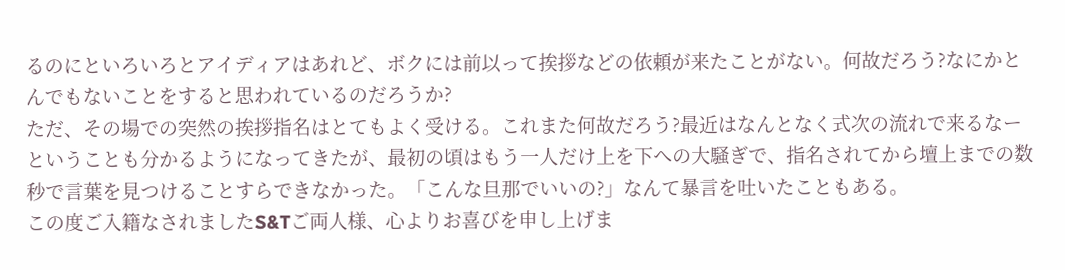るのにといろいろとアイディアはあれど、ボクには前以って挨拶などの依頼が来たことがない。何故だろう?なにかとんでもないことをすると思われているのだろうか?
ただ、その場での突然の挨拶指名はとてもよく受ける。これまた何故だろう?最近はなんとなく式次の流れで来るなーということも分かるようになってきたが、最初の頃はもう一人だけ上を下への大騒ぎで、指名されてから壇上までの数秒で言葉を見つけることすらできなかった。「こんな旦那でいいの?」なんて暴言を吐いたこともある。
この度ご入籍なされましたS&Tご両人様、心よりお喜びを申し上げま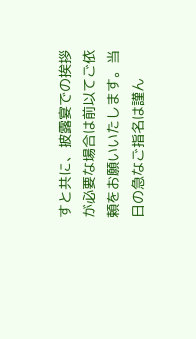すと共に、披露宴での挨拶が必要な場合は前以てご依頼をお願いいたします。当日の急なご指名は謹ん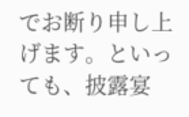でお断り申し上げます。といっても、披露宴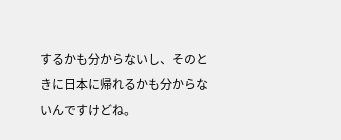するかも分からないし、そのときに日本に帰れるかも分からないんですけどね。